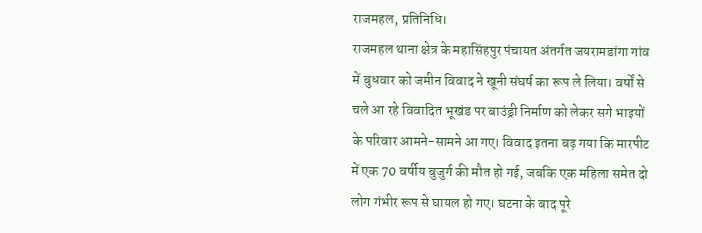राजमहल, प्रतिनिधि।
राजमहल थाना क्षेत्र के महासिंहपुर पंचायत अंतर्गत जयरामडांगा गांव में बुधवार को जमीन विवाद ने खूनी संघर्ष का रूप ले लिया। वर्षों से चले आ रहे विवादित भूखंड पर बाउंड्री निर्माण को लेकर सगे भाइयों के परिवार आमने-सामने आ गए। विवाद इतना बढ़ गया कि मारपीट में एक 70 वर्षीय बुजुर्ग की मौत हो गई, जबकि एक महिला समेत दो लोग गंभीर रूप से घायल हो गए। घटना के बाद पूरे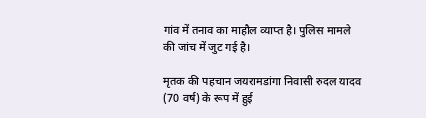गांव में तनाव का माहौल व्याप्त है। पुलिस मामले की जांच में जुट गई है।

मृतक की पहचान जयरामडांगा निवासी रुदल यादव (70 वर्ष) के रूप में हुई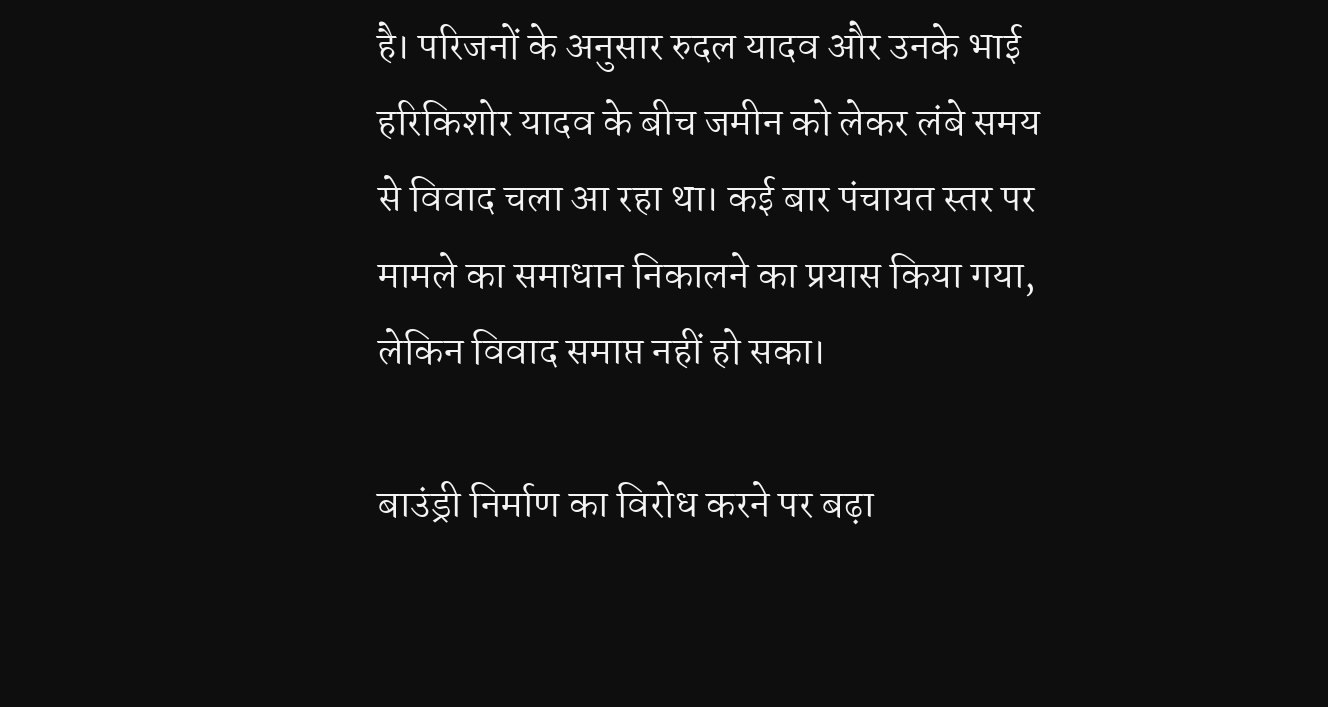है। परिजनों के अनुसार रुदल यादव और उनके भाई हरिकिशोर यादव के बीच जमीन को लेकर लंबे समय से विवाद चला आ रहा था। कई बार पंचायत स्तर पर मामले का समाधान निकालने का प्रयास किया गया, लेकिन विवाद समाप्त नहीं हो सका।

बाउंड्री निर्माण का विरोध करने पर बढ़ा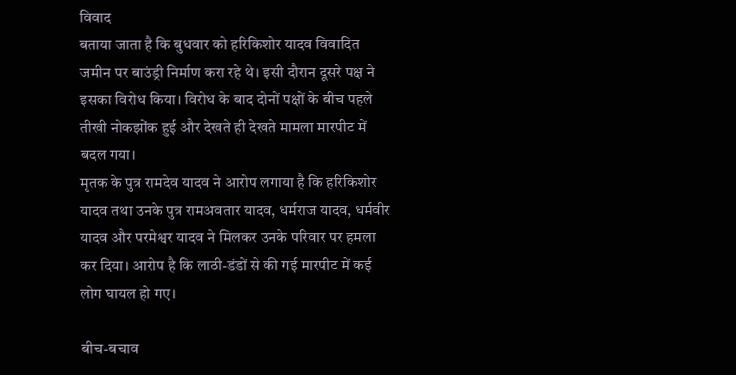विवाद
बताया जाता है कि बुधवार को हरिकिशोर यादव विवादित जमीन पर बाउंड्री निर्माण करा रहे थे। इसी दौरान दूसरे पक्ष ने इसका विरोध किया। विरोध के बाद दोनों पक्षों के बीच पहले तीखी नोकझोंक हुई और देखते ही देखते मामला मारपीट में बदल गया।
मृतक के पुत्र रामदेव यादव ने आरोप लगाया है कि हरिकिशोर यादव तथा उनके पुत्र रामअवतार यादव, धर्मराज यादव, धर्मवीर यादव और परमेश्वर यादव ने मिलकर उनके परिवार पर हमला कर दिया। आरोप है कि लाठी-डंडों से की गई मारपीट में कई लोग घायल हो गए।

बीच-बचाव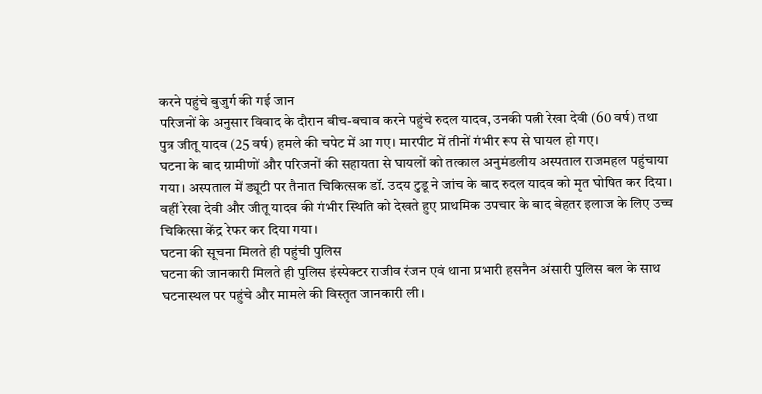करने पहुंचे बुजुर्ग की गई जान
परिजनों के अनुसार विवाद के दौरान बीच-बचाव करने पहुंचे रुदल यादव, उनकी पत्नी रेखा देवी (60 वर्ष) तथा पुत्र जीतू यादव (25 वर्ष) हमले की चपेट में आ गए। मारपीट में तीनों गंभीर रूप से घायल हो गए।
घटना के बाद ग्रामीणों और परिजनों की सहायता से घायलों को तत्काल अनुमंडलीय अस्पताल राजमहल पहुंचाया गया। अस्पताल में ड्यूटी पर तैनात चिकित्सक डॉ. उदय टुडू ने जांच के बाद रुदल यादव को मृत घोषित कर दिया। वहीं रेखा देवी और जीतू यादव की गंभीर स्थिति को देखते हुए प्राथमिक उपचार के बाद बेहतर इलाज के लिए उच्च चिकित्सा केंद्र रेफर कर दिया गया।
घटना की सूचना मिलते ही पहुंची पुलिस
घटना की जानकारी मिलते ही पुलिस इंस्पेक्टर राजीव रंजन एवं थाना प्रभारी हसनैन अंसारी पुलिस बल के साथ घटनास्थल पर पहुंचे और मामले की विस्तृत जानकारी ली।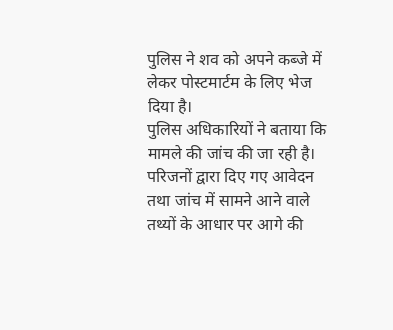पुलिस ने शव को अपने कब्जे में लेकर पोस्टमार्टम के लिए भेज दिया है।
पुलिस अधिकारियों ने बताया कि मामले की जांच की जा रही है। परिजनों द्वारा दिए गए आवेदन तथा जांच में सामने आने वाले तथ्यों के आधार पर आगे की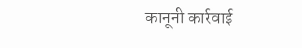कानूनी कार्रवाई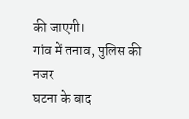की जाएगी।
गांव में तनाव, पुलिस की नजर
घटना के बाद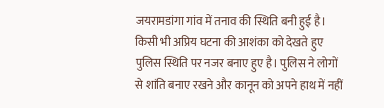जयरामडांगा गांव में तनाव की स्थिति बनी हुई है। किसी भी अप्रिय घटना की आशंका को देखते हुए पुलिस स्थिति पर नजर बनाए हुए है। पुलिस ने लोगों से शांति बनाए रखने और कानून को अपने हाथ में नहीं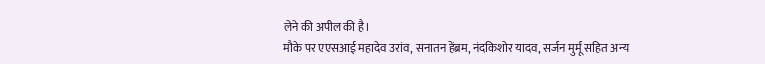लेने की अपील की है।
मौके पर एएसआई महादेव उरांव, सनातन हेंब्रम, नंदकिशोर यादव, सर्जन मुर्मू सहित अन्य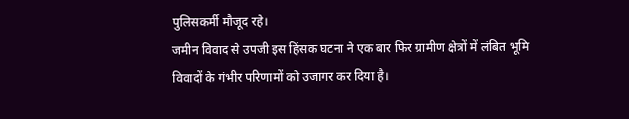पुलिसकर्मी मौजूद रहे।
जमीन विवाद से उपजी इस हिंसक घटना ने एक बार फिर ग्रामीण क्षेत्रों में लंबित भूमि विवादों के गंभीर परिणामों को उजागर कर दिया है।